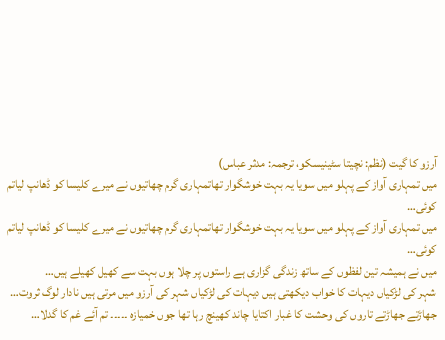آرزو کا گیت (نظم: نچیتا سٹینیسکو، ترجمہ: مدثر عباس)
میں تمہاری آواز کے پہلو میں سویا یہ بہت خوشگوار تھاتمہاری گرم چھاتیوں نے میرے کلیسا کو ڈھانپ لیاتم کوئی…
میں تمہاری آواز کے پہلو میں سویا یہ بہت خوشگوار تھاتمہاری گرم چھاتیوں نے میرے کلیسا کو ڈھانپ لیاتم کوئی…
میں نے ہمیشہ تین لفظوں کے ساتھ زندگی گزاری ہے راستوں پر چلا ہوں بہت سے کھیل کھیلے ہیں…
شہر کی لڑکیاں دیہات کا خواب دیکھتی ہیں دیہات کی لڑکیاں شہر کی آرزو میں مرتی ہیں نادار لوگ ثروت…
جھاڑتے جھاڑتے تاروں کی وحشت کا غبار اکتایا چاند کھینچ رہا تھا جوں خمیازہ ۔۔۔۔۔ تم آئے غم کا گدلا…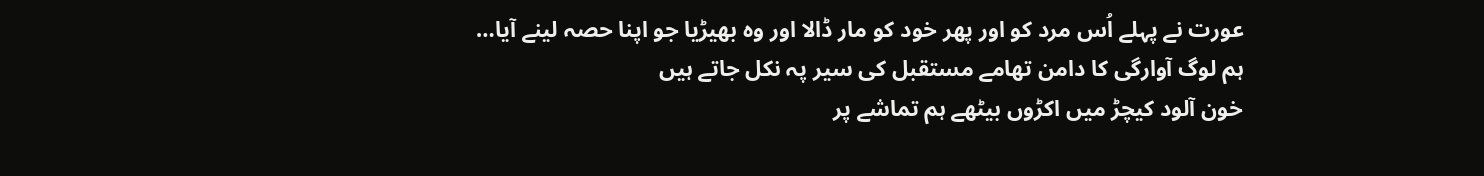عورت نے پہلے اُس مرد کو اور پھر خود کو مار ڈالا اور وہ بھیڑیا جو اپنا حصہ لینے آیا…
ہم لوگ آوارگی کا دامن تھامے مستقبل کی سیر پہ نکل جاتے ہیں
خون آلود کیچڑ میں اکڑوں بیٹھے ہم تماشے پر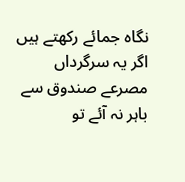نگاہ جمائے رکھتے ہیں
اگر یہ سرگرداں مصرعے صندوق سے باہر نہ آئے تو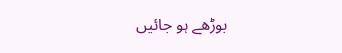بوڑھے ہو جائیں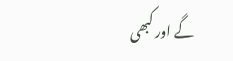گے اور کبھی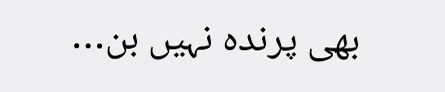بھی پرندہ نہیں بن…